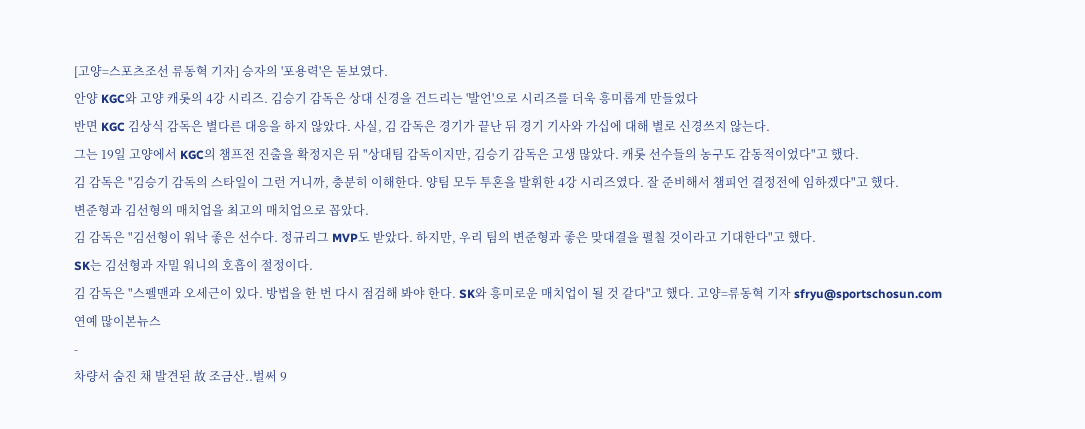[고양=스포츠조선 류동혁 기자] 승자의 '포용력'은 돋보였다.
안양 KGC와 고양 캐롯의 4강 시리즈. 김승기 감독은 상대 신경을 건드리는 '발언'으로 시리즈를 더욱 흥미롭게 만들었다
반면 KGC 김상식 감독은 별다른 대응을 하지 않았다. 사실, 김 감독은 경기가 끝난 뒤 경기 기사와 가십에 대해 별로 신경쓰지 않는다.
그는 19일 고양에서 KGC의 챔프전 진출을 확정지은 뒤 "상대팀 감독이지만, 김승기 감독은 고생 많았다. 캐롯 선수들의 농구도 감동적이었다"고 했다.
김 감독은 "김승기 감독의 스타일이 그런 거니까, 충분히 이해한다. 양팀 모두 투혼을 발휘한 4강 시리즈였다. 잘 준비해서 챔피언 결정전에 임하겠다"고 했다.
변준형과 김선형의 매치업을 최고의 매치업으로 꼽았다.
김 감독은 "김선형이 워낙 좋은 선수다. 정규리그 MVP도 받았다. 하지만, 우리 팀의 변준형과 좋은 맞대결을 펼칠 것이라고 기대한다"고 했다.
SK는 김선형과 자밀 워니의 호흡이 절정이다.
김 감독은 "스펠맨과 오세근이 있다. 방법을 한 번 다시 점검해 봐야 한다. SK와 흥미로운 매치업이 될 것 같다"고 했다. 고양=류동혁 기자 sfryu@sportschosun.com
연예 많이본뉴스
-
차량서 숨진 채 발견된 故 조금산..벌써 9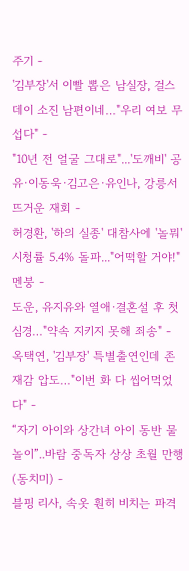주기 -
'김부장'서 이빨 뽑은 남실장, 걸스데이 소진 남편이네…"우리 여보 무섭다" -
"10년 전 얼굴 그대로"...'도깨비' 공유·이동욱·김고은·유인나, 강릉서 뜨거운 재회 -
허경환, '하의 실종' 대참사에 '놀뭐' 시청률 5.4% 돌파..."어떡할 거야!" 멘붕 -
도운, 유지유와 열애·결혼설 후 첫 심경…"약속 지키지 못해 죄송" -
옥택연, '김부장' 특별출연인데 존재감 압도…"이번 화 다 씹어먹었다" -
“자기 아이와 상간녀 아이 동반 물놀이”..바람 중독자 상상 초월 만행 (동치미) -
블핑 리사, 속옷 훤히 비치는 파격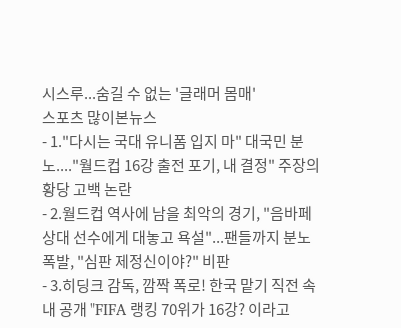시스루...숨길 수 없는 '글래머 몸매'
스포츠 많이본뉴스
- 1."다시는 국대 유니폼 입지 마" 대국민 분노...."월드컵 16강 출전 포기, 내 결정" 주장의 황당 고백 논란
- 2.월드컵 역사에 남을 최악의 경기, "음바페 상대 선수에게 대놓고 욕설"...팬들까지 분노 폭발, "심판 제정신이야?" 비판
- 3.히딩크 감독, 깜짝 폭로! 한국 맡기 직전 속내 공개 "FIFA 랭킹 70위가 16강? 이라고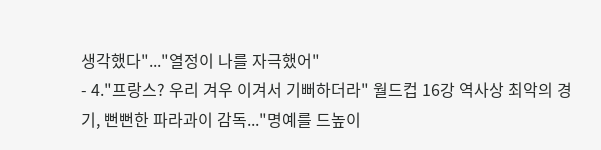생각했다"..."열정이 나를 자극했어"
- 4."프랑스? 우리 겨우 이겨서 기뻐하더라" 월드컵 16강 역사상 최악의 경기, 뻔뻔한 파라과이 감독..."명예를 드높이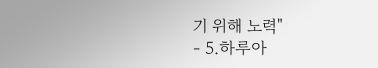기 위해 노력"
- 5.하루아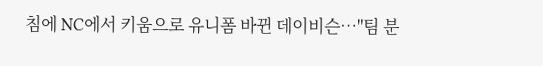침에 NC에서 키움으로 유니폼 바뀐 데이비슨…"팀 분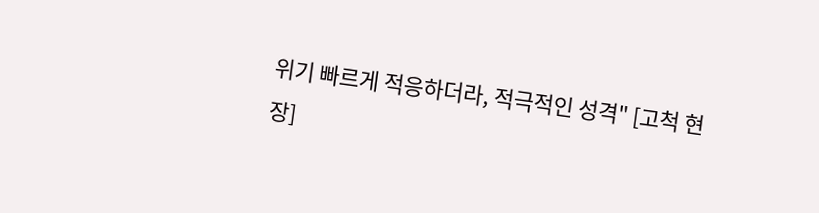위기 빠르게 적응하더라, 적극적인 성격" [고척 현장]